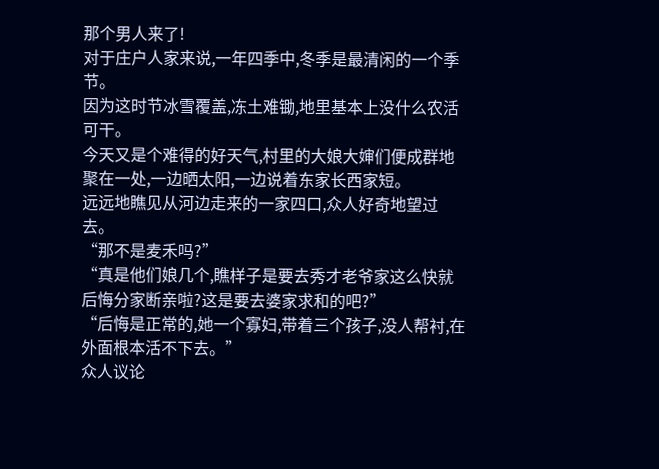那个男人来了!
对于庄户人家来说,一年四季中,冬季是最清闲的一个季节。
因为这时节冰雪覆盖,冻土难锄,地里基本上没什么农活可干。
今天又是个难得的好天气,村里的大娘大婶们便成群地聚在一处,一边晒太阳,一边说着东家长西家短。
远远地瞧见从河边走来的一家四口,众人好奇地望过去。
“那不是麦禾吗?”
“真是他们娘几个,瞧样子是要去秀才老爷家这么快就后悔分家断亲啦?这是要去婆家求和的吧?”
“后悔是正常的,她一个寡妇,带着三个孩子,没人帮衬,在外面根本活不下去。”
众人议论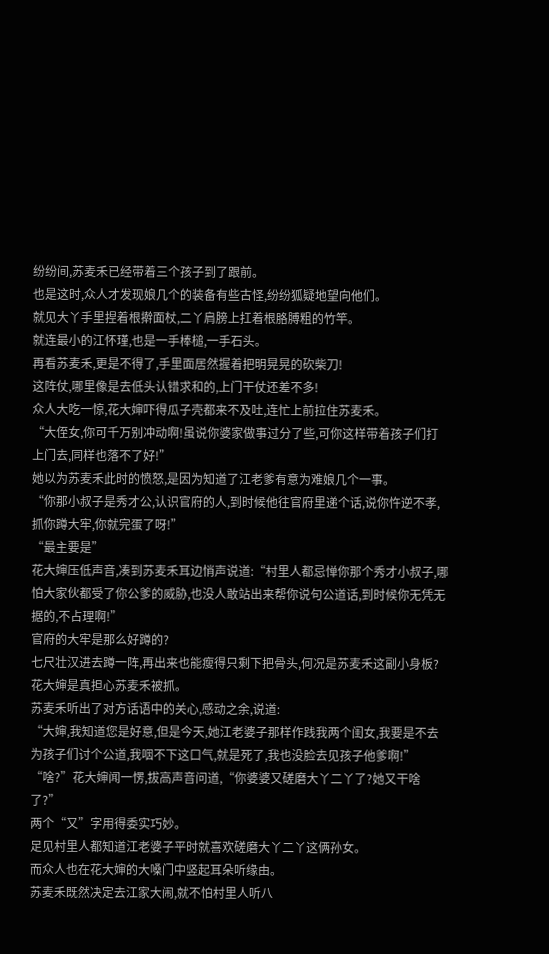纷纷间,苏麦禾已经带着三个孩子到了跟前。
也是这时,众人才发现娘几个的装备有些古怪,纷纷狐疑地望向他们。
就见大丫手里捏着根擀面杖,二丫肩膀上扛着根胳膊粗的竹竿。
就连最小的江怀瑾,也是一手棒槌,一手石头。
再看苏麦禾,更是不得了,手里面居然握着把明晃晃的砍柴刀!
这阵仗,哪里像是去低头认错求和的,上门干仗还差不多!
众人大吃一惊,花大婶吓得瓜子壳都来不及吐,连忙上前拉住苏麦禾。
“大侄女,你可千万别冲动啊!虽说你婆家做事过分了些,可你这样带着孩子们打上门去,同样也落不了好!”
她以为苏麦禾此时的愤怒,是因为知道了江老爹有意为难娘几个一事。
“你那小叔子是秀才公,认识官府的人,到时候他往官府里递个话,说你忤逆不孝,抓你蹲大牢,你就完蛋了呀!”
“最主要是”
花大婶压低声音,凑到苏麦禾耳边悄声说道:“村里人都忌惮你那个秀才小叔子,哪怕大家伙都受了你公爹的威胁,也没人敢站出来帮你说句公道话,到时候你无凭无据的,不占理啊!”
官府的大牢是那么好蹲的?
七尺壮汉进去蹲一阵,再出来也能瘦得只剩下把骨头,何况是苏麦禾这副小身板?
花大婶是真担心苏麦禾被抓。
苏麦禾听出了对方话语中的关心,感动之余,说道:
“大婶,我知道您是好意,但是今天,她江老婆子那样作践我两个闺女,我要是不去为孩子们讨个公道,我咽不下这口气,就是死了,我也没脸去见孩子他爹啊!”
“啥?”花大婶闻一愣,拔高声音问道,“你婆婆又磋磨大丫二丫了?她又干啥了?”
两个“又”字用得委实巧妙。
足见村里人都知道江老婆子平时就喜欢磋磨大丫二丫这俩孙女。
而众人也在花大婶的大嗓门中竖起耳朵听缘由。
苏麦禾既然决定去江家大闹,就不怕村里人听八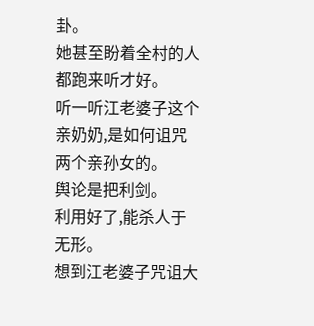卦。
她甚至盼着全村的人都跑来听才好。
听一听江老婆子这个亲奶奶,是如何诅咒两个亲孙女的。
舆论是把利剑。
利用好了,能杀人于无形。
想到江老婆子咒诅大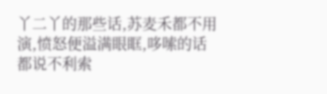丫二丫的那些话,苏麦禾都不用演,愤怒便溢满眼眶,哆嗦的话都说不利索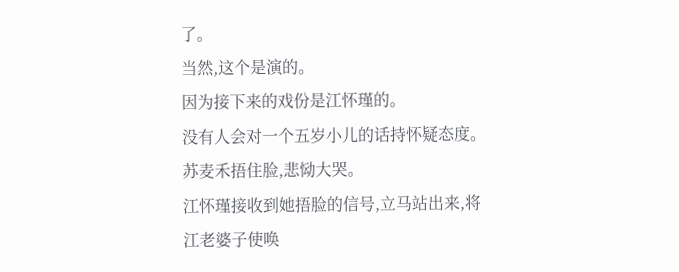了。
当然,这个是演的。
因为接下来的戏份是江怀瑾的。
没有人会对一个五岁小儿的话持怀疑态度。
苏麦禾捂住脸,悲恸大哭。
江怀瑾接收到她捂脸的信号,立马站出来,将江老婆子使唤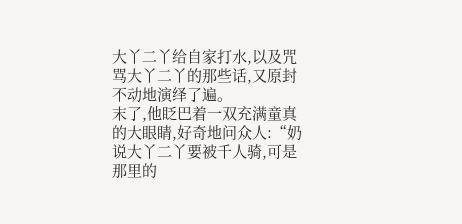大丫二丫给自家打水,以及咒骂大丫二丫的那些话,又原封不动地演绎了遍。
末了,他眨巴着一双充满童真的大眼睛,好奇地问众人:“奶说大丫二丫要被千人骑,可是那里的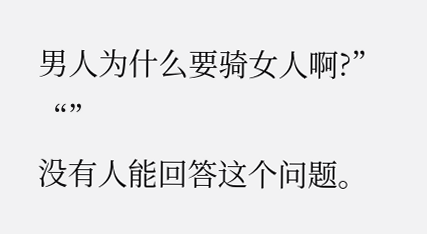男人为什么要骑女人啊?”
“”
没有人能回答这个问题。